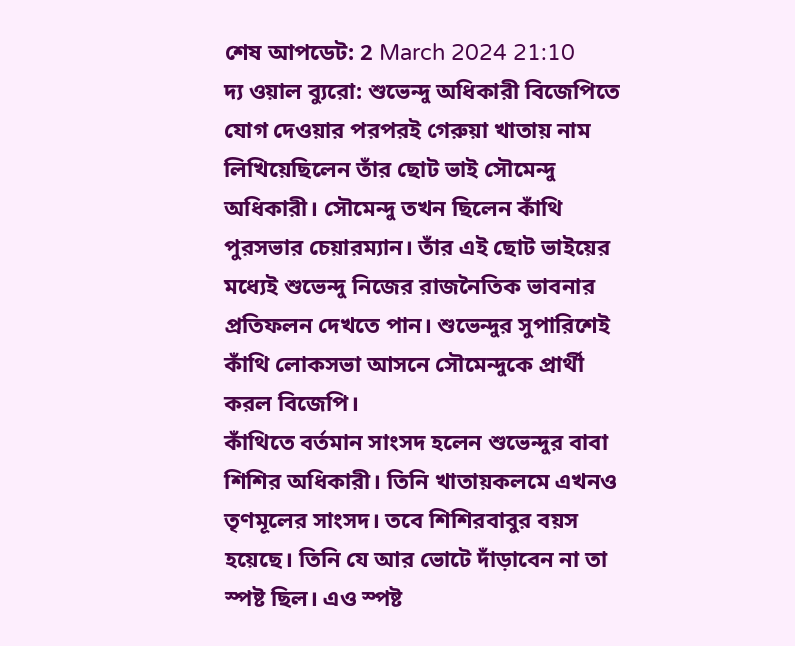শেষ আপডেট: 2 March 2024 21:10
দ্য ওয়াল ব্যুরো: শুভেন্দু অধিকারী বিজেপিতে যোগ দেওয়ার পরপরই গেরুয়া খাতায় নাম লিখিয়েছিলেন তাঁর ছোট ভাই সৌমেন্দু অধিকারী। সৌমেন্দু তখন ছিলেন কাঁথি পুরসভার চেয়ারম্যান। তাঁর এই ছোট ভাইয়ের মধ্যেই শুভেন্দু নিজের রাজনৈতিক ভাবনার প্রতিফলন দেখতে পান। শুভেন্দুর সুপারিশেই কাঁথি লোকসভা আসনে সৌমেন্দুকে প্রার্থী করল বিজেপি।
কাঁথিতে বর্তমান সাংসদ হলেন শুভেন্দুর বাবা শিশির অধিকারী। তিনি খাতায়কলমে এখনও তৃণমূলের সাংসদ। তবে শিশিরবাবুর বয়স হয়েছে। তিনি যে আর ভোটে দাঁড়াবেন না তা স্পষ্ট ছিল। এও স্পষ্ট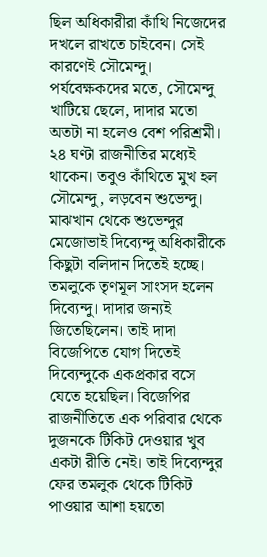ছিল অধিকারীরা কাঁথি নিজেদের দখলে রাখতে চাইবেন। সেই কারণেই সৌমেন্দু।
পর্যবেক্ষকদের মতে, সৌমেন্দু খাটিয়ে ছেলে, দাদার মতো অতটা না হলেও বেশ পরিশ্রমী। ২৪ ঘণ্টা রাজনীতির মধ্যেই থাকেন। তবুও কাঁথিতে মুখ হল সৌমেন্দু, লড়বেন শুভেন্দু।
মাঝখান থেকে শুভেন্দুর মেজোভাই দিব্যেন্দু অধিকারীকে কিছুটা বলিদান দিতেই হচ্ছে। তমলুকে তৃণমূল সাংসদ হলেন দিব্যেন্দু। দাদার জন্যই জিতেছিলেন। তাই দাদা বিজেপিতে যোগ দিতেই দিব্যেন্দুকে একপ্রকার বসে যেতে হয়েছিল। বিজেপির রাজনীতিতে এক পরিবার থেকে দুজনকে টিকিট দেওয়ার খুব একটা রীতি নেই। তাই দিব্যেন্দুর ফের তমলুক থেকে টিকিট পাওয়ার আশা হয়তো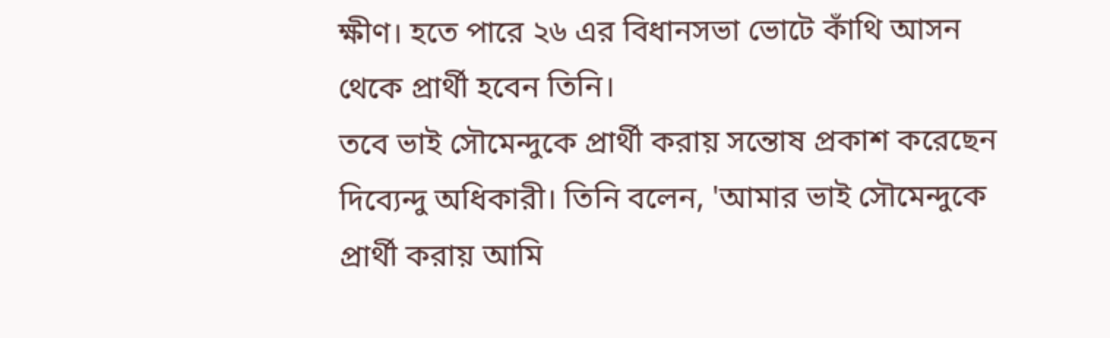ক্ষীণ। হতে পারে ২৬ এর বিধানসভা ভোটে কাঁথি আসন থেকে প্রার্থী হবেন তিনি।
তবে ভাই সৌমেন্দুকে প্রার্থী করায় সন্তোষ প্রকাশ করেছেন দিব্যেন্দু অধিকারী। তিনি বলেন, 'আমার ভাই সৌমেন্দুকে প্রার্থী করায় আমি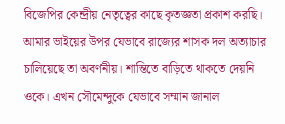বিজেপির কেন্দ্রীয় নেতৃত্বের কাছে কৃতজ্ঞতা প্রকাশ করছি। আমার ভাইয়ের উপর যেভাবে রাজ্যের শাসক দল অত্যাচার চালিয়েছে তা অবর্ণনীয়। শান্তিতে বাড়িতে থাকতে দেয়নি ওকে। এখন সৌমেন্দুকে যেভাবে সম্মান জানাল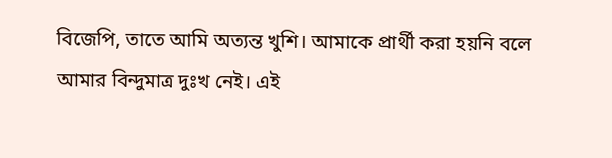বিজেপি, তাতে আমি অত্যন্ত খুশি। আমাকে প্রার্থী করা হয়নি বলে আমার বিন্দুমাত্র দুঃখ নেই। এই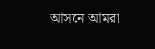আসনে আমরা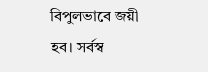বিপুলভাবে জয়ী হব। সর্বস্ব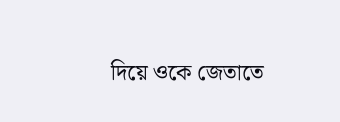দিয়ে ওকে জেতাতে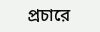প্রচারে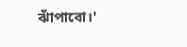ঝাঁপাবো।'